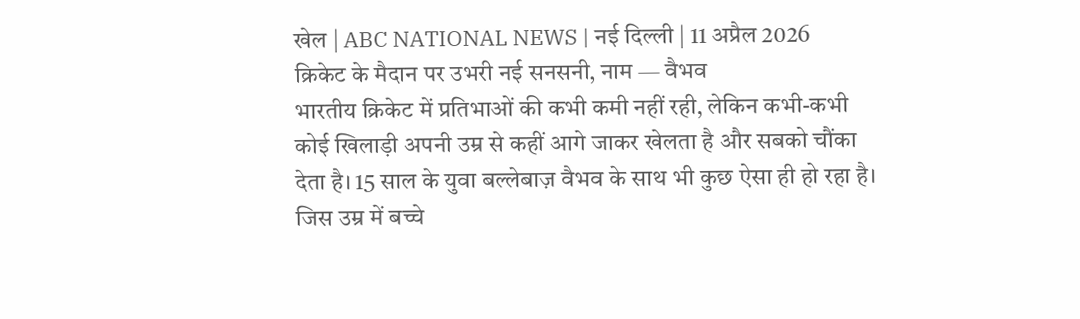खेल | ABC NATIONAL NEWS | नई दिल्ली | 11 अप्रैल 2026
क्रिकेट के मैदान पर उभरी नई सनसनी, नाम — वैभव
भारतीय क्रिकेट में प्रतिभाओं की कभी कमी नहीं रही, लेकिन कभी-कभी कोई खिलाड़ी अपनी उम्र से कहीं आगे जाकर खेलता है और सबको चौंका देता है। 15 साल के युवा बल्लेबाज़ वैभव के साथ भी कुछ ऐसा ही हो रहा है। जिस उम्र में बच्चे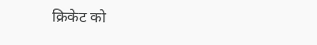क्रिकेट को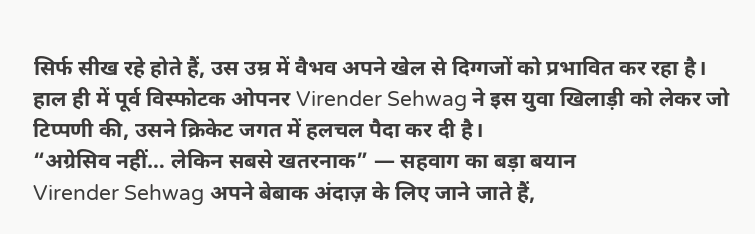सिर्फ सीख रहे होते हैं, उस उम्र में वैभव अपने खेल से दिग्गजों को प्रभावित कर रहा है। हाल ही में पूर्व विस्फोटक ओपनर Virender Sehwag ने इस युवा खिलाड़ी को लेकर जो टिप्पणी की, उसने क्रिकेट जगत में हलचल पैदा कर दी है।
“अग्रेसिव नहीं… लेकिन सबसे खतरनाक” — सहवाग का बड़ा बयान
Virender Sehwag अपने बेबाक अंदाज़ के लिए जाने जाते हैं,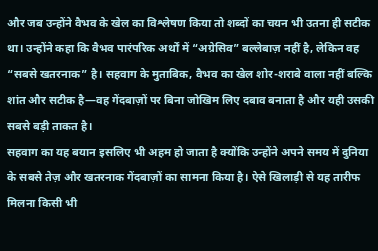और जब उन्होंने वैभव के खेल का विश्लेषण किया तो शब्दों का चयन भी उतना ही सटीक था। उन्होंने कहा कि वैभव पारंपरिक अर्थों में “अग्रेसिव” बल्लेबाज़ नहीं है, लेकिन वह “सबसे खतरनाक” है। सहवाग के मुताबिक, वैभव का खेल शोर-शराबे वाला नहीं बल्कि शांत और सटीक है—वह गेंदबाज़ों पर बिना जोखिम लिए दबाव बनाता है और यही उसकी सबसे बड़ी ताकत है।
सहवाग का यह बयान इसलिए भी अहम हो जाता है क्योंकि उन्होंने अपने समय में दुनिया के सबसे तेज़ और खतरनाक गेंदबाज़ों का सामना किया है। ऐसे खिलाड़ी से यह तारीफ मिलना किसी भी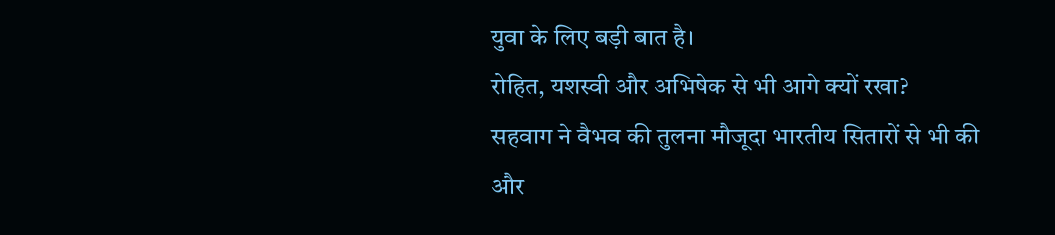युवा के लिए बड़ी बात है।
रोहित, यशस्वी और अभिषेक से भी आगे क्यों रखा?
सहवाग ने वैभव की तुलना मौजूदा भारतीय सितारों से भी की और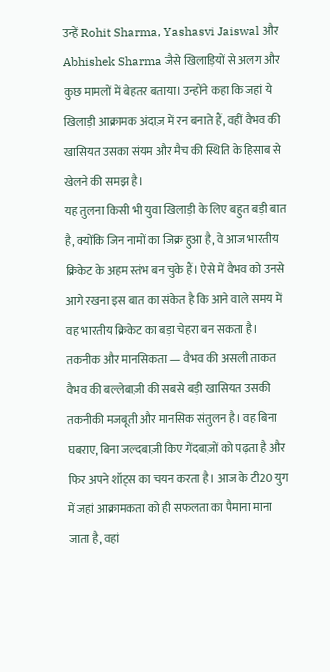उन्हें Rohit Sharma, Yashasvi Jaiswal और Abhishek Sharma जैसे खिलाड़ियों से अलग और कुछ मामलों में बेहतर बताया। उन्होंने कहा कि जहां ये खिलाड़ी आक्रामक अंदाज़ में रन बनाते हैं, वहीं वैभव की खासियत उसका संयम और मैच की स्थिति के हिसाब से खेलने की समझ है।
यह तुलना किसी भी युवा खिलाड़ी के लिए बहुत बड़ी बात है, क्योंकि जिन नामों का जिक्र हुआ है, वे आज भारतीय क्रिकेट के अहम स्तंभ बन चुके हैं। ऐसे में वैभव को उनसे आगे रखना इस बात का संकेत है कि आने वाले समय में वह भारतीय क्रिकेट का बड़ा चेहरा बन सकता है।
तकनीक और मानसिकता — वैभव की असली ताकत
वैभव की बल्लेबाज़ी की सबसे बड़ी खासियत उसकी तकनीकी मजबूती और मानसिक संतुलन है। वह बिना घबराए, बिना जल्दबाज़ी किए गेंदबाज़ों को पढ़ता है और फिर अपने शॉट्स का चयन करता है। आज के टी20 युग में जहां आक्रामकता को ही सफलता का पैमाना माना जाता है, वहां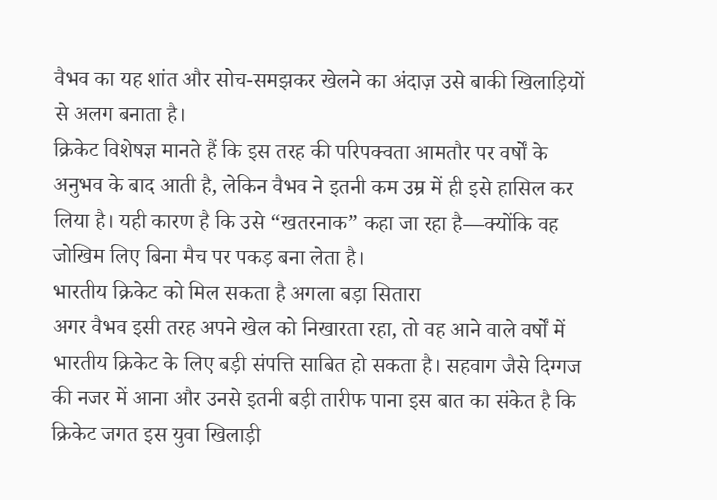वैभव का यह शांत और सोच-समझकर खेलने का अंदाज़ उसे बाकी खिलाड़ियों से अलग बनाता है।
क्रिकेट विशेषज्ञ मानते हैं कि इस तरह की परिपक्वता आमतौर पर वर्षों के अनुभव के बाद आती है, लेकिन वैभव ने इतनी कम उम्र में ही इसे हासिल कर लिया है। यही कारण है कि उसे “खतरनाक” कहा जा रहा है—क्योंकि वह जोखिम लिए बिना मैच पर पकड़ बना लेता है।
भारतीय क्रिकेट को मिल सकता है अगला बड़ा सितारा
अगर वैभव इसी तरह अपने खेल को निखारता रहा, तो वह आने वाले वर्षों में भारतीय क्रिकेट के लिए बड़ी संपत्ति साबित हो सकता है। सहवाग जैसे दिग्गज की नजर में आना और उनसे इतनी बड़ी तारीफ पाना इस बात का संकेत है कि क्रिकेट जगत इस युवा खिलाड़ी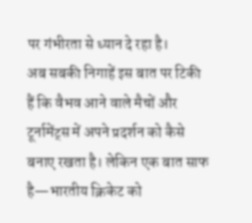पर गंभीरता से ध्यान दे रहा है।
अब सबकी निगाहें इस बात पर टिकी हैं कि वैभव आने वाले मैचों और टूर्नामेंट्स में अपने प्रदर्शन को कैसे बनाए रखता है। लेकिन एक बात साफ है—भारतीय क्रिकेट को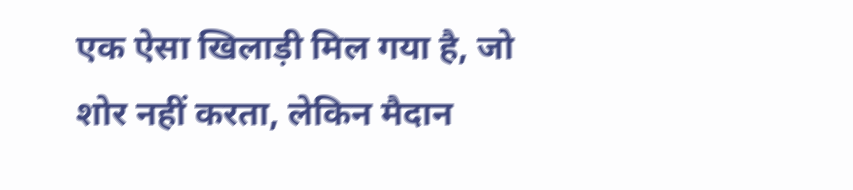एक ऐसा खिलाड़ी मिल गया है, जो शोर नहीं करता, लेकिन मैदान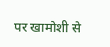पर खामोशी से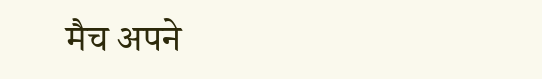मैच अपने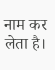नाम कर लेता है।